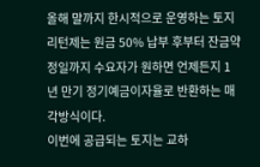올해 말까지 한시적으로 운영하는 토지 리턴제는 원금 50% 납부 후부터 잔금약정일까지 수요자가 원하면 언제든지 1년 만기 정기예금이자율로 반환하는 매각방식이다.
이번에 공급되는 토지는 교하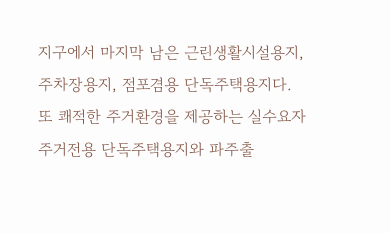지구에서 마지막 남은 근린생활시설용지, 주차장용지, 점포겸용 단독주택용지다. 또 쾌적한 주거환경을 제공하는 실수요자 주거전용 단독주택용지와 파주출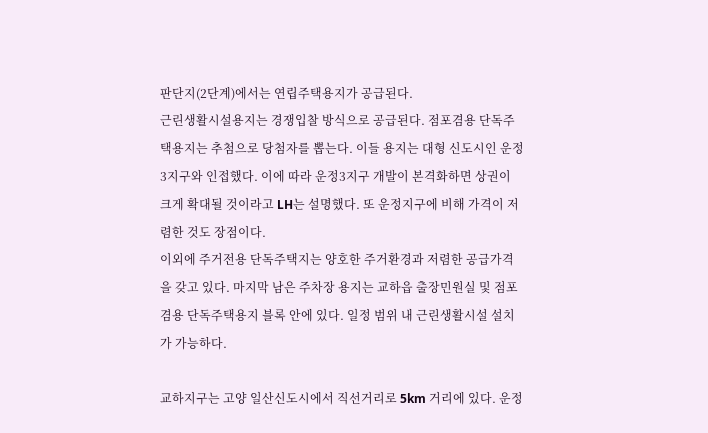판단지(2단계)에서는 연립주택용지가 공급된다.
근린생활시설용지는 경쟁입찰 방식으로 공급된다. 점포겸용 단독주택용지는 추첨으로 당첨자를 뽑는다. 이들 용지는 대형 신도시인 운정3지구와 인접했다. 이에 따라 운정3지구 개발이 본격화하면 상권이 크게 확대될 것이라고 LH는 설명했다. 또 운정지구에 비해 가격이 저렴한 것도 장점이다.
이외에 주거전용 단독주택지는 양호한 주거환경과 저렴한 공급가격을 갖고 있다. 마지막 남은 주차장 용지는 교하읍 출장민원실 및 점포겸용 단독주택용지 블록 안에 있다. 일정 범위 내 근린생활시설 설치가 가능하다.

교하지구는 고양 일산신도시에서 직선거리로 5km 거리에 있다. 운정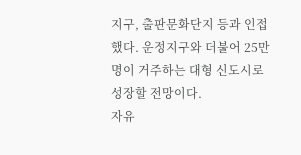지구, 출판문화단지 등과 인접했다. 운정지구와 더불어 25만명이 거주하는 대형 신도시로 성장할 전망이다.
자유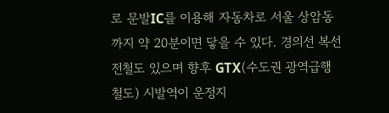로 문발IC를 이용해 자동차로 서울 상암동까지 약 20분이면 닿을 수 있다. 경의선 복선전철도 있으며 향후 GTX(수도권 광역급행철도) 시발역이 운정지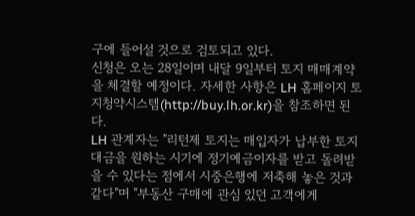구에 들어설 것으로 검토되고 있다.
신청은 오는 28일이며 내달 9일부터 토지 매매계약을 체결할 예정이다. 자세한 사항은 LH 홈페이지 토지청약시스템(http://buy.lh.or.kr)을 참조하면 된다.
LH 관계자는 "리턴제 토지는 매입자가 납부한 토지대금을 원하는 시기에 정기예금이자를 받고 돌려받을 수 있다는 점에서 시중은행에 저축해 놓은 것과 같다"며 "부동산 구매에 관심 있던 고객에게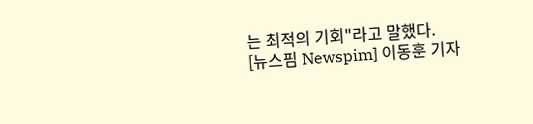는 최적의 기회"라고 말했다.
[뉴스핌 Newspim] 이동훈 기자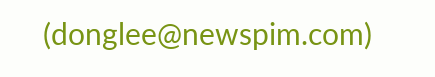(donglee@newspim.com)